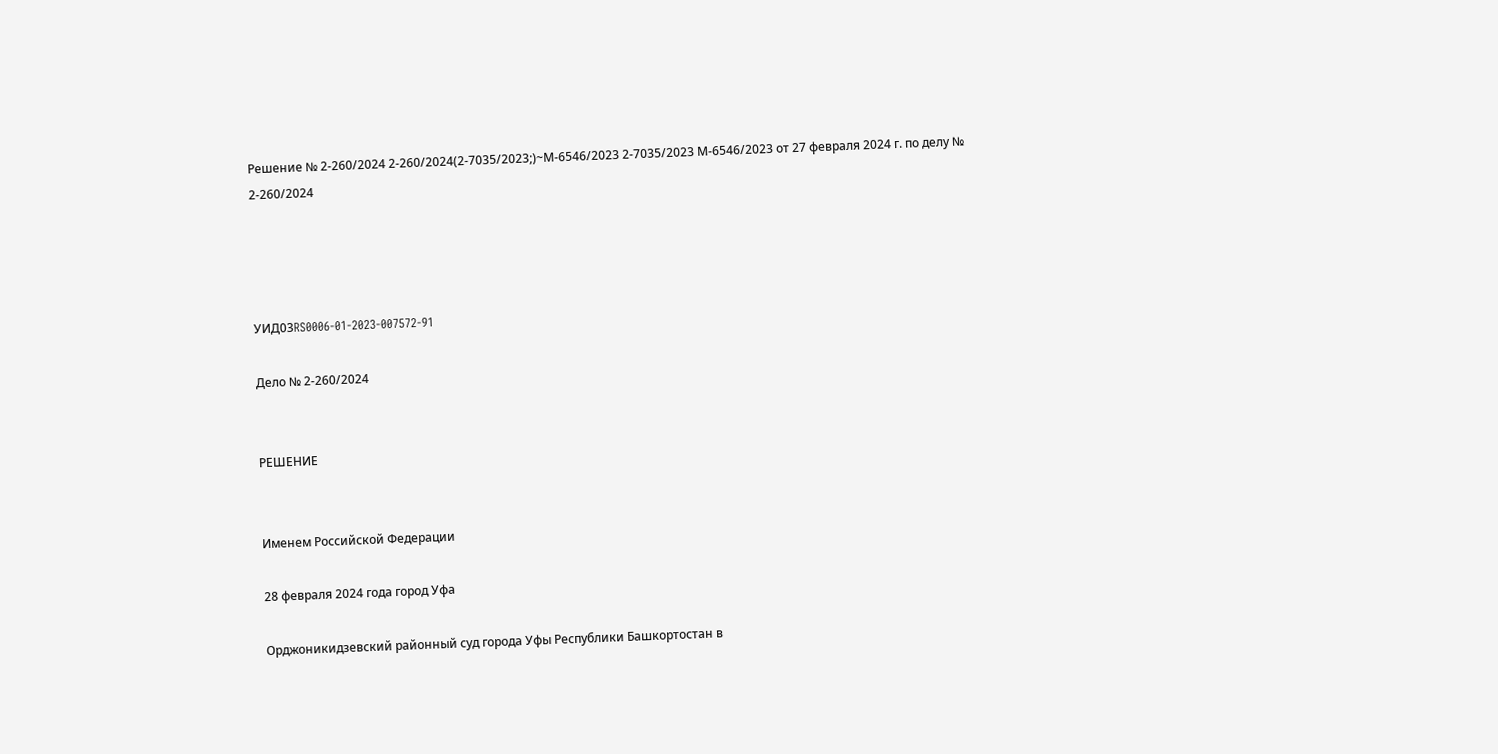Решение № 2-260/2024 2-260/2024(2-7035/2023;)~М-6546/2023 2-7035/2023 М-6546/2023 от 27 февраля 2024 г. по делу № 2-260/2024




УИД03RS0006-01-2023-007572-91

Дело № 2-260/2024


РЕШЕНИЕ


Именем Российской Федерации

28 февраля 2024 года город Уфа

Орджоникидзевский районный суд города Уфы Республики Башкортостан в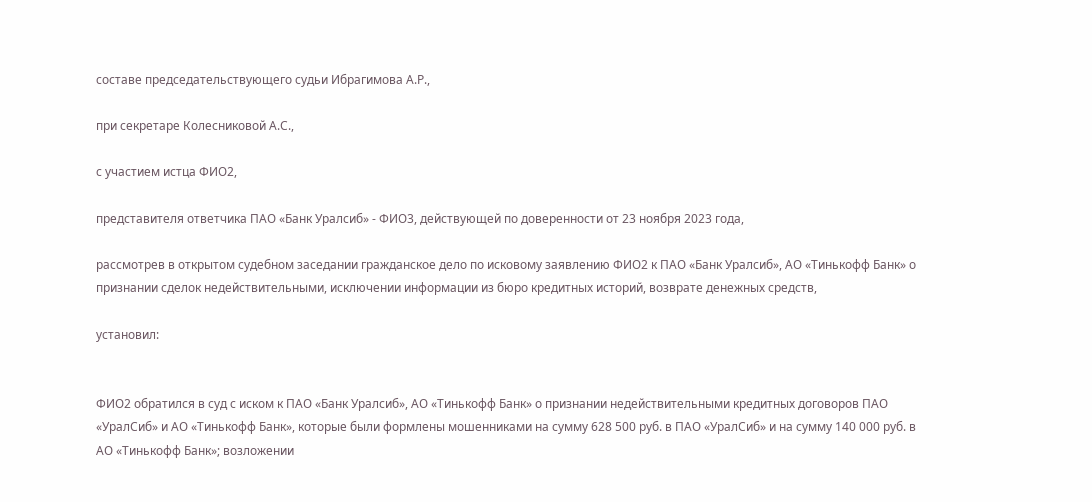составе председательствующего судьи Ибрагимова А.Р.,

при секретаре Колесниковой А.С.,

с участием истца ФИО2,

представителя ответчика ПАО «Банк Уралсиб» - ФИО3, действующей по доверенности от 23 ноября 2023 года,

рассмотрев в открытом судебном заседании гражданское дело по исковому заявлению ФИО2 к ПАО «Банк Уралсиб», АО «Тинькофф Банк» о признании сделок недействительными, исключении информации из бюро кредитных историй, возврате денежных средств,

установил:


ФИО2 обратился в суд с иском к ПАО «Банк Уралсиб», АО «Тинькофф Банк» о признании недействительными кредитных договоров ПАО «УралСиб» и АО «Тинькофф Банк», которые были формлены мошенниками на сумму 628 500 руб. в ПАО «УралСиб» и на сумму 140 000 руб. в АО «Тинькофф Банк»; возложении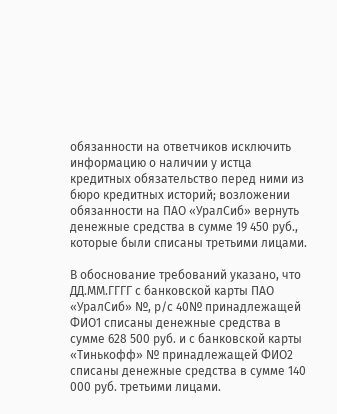обязанности на ответчиков исключить информацию о наличии у истца кредитных обязательство перед ними из бюро кредитных историй; возложении обязанности на ПАО «УралСиб» вернуть денежные средства в сумме 19 450 руб., которые были списаны третьими лицами.

В обоснование требований указано, что ДД.ММ.ГГГГ с банковской карты ПАО «УралСиб» №, р/с 40№ принадлежащей ФИО1 списаны денежные средства в сумме 628 500 руб. и с банковской карты «Тинькофф» № принадлежащей ФИО2 списаны денежные средства в сумме 140 000 руб. третьими лицами.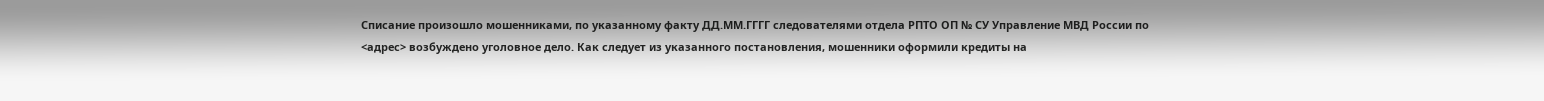Списание произошло мошенниками, по указанному факту ДД.ММ.ГГГГ следователями отдела РПТО ОП № СУ Управление МВД России по <адрес> возбуждено уголовное дело. Как следует из указанного постановления, мошенники оформили кредиты на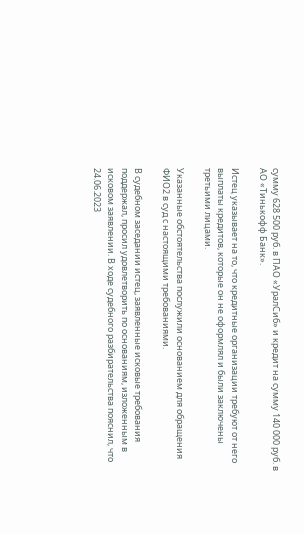сумму 628 500 руб. в ПАО «УралСиб» и кредит на сумму 140 000 руб. в АО «Тинькофф Банк».

Истец указывает на то, что кредитные организации требуют от него выплаты кредитов, которые он не оформлял и были заключены третьими лицами.

Указанные обстоятельства послужили основанием для обращения ФИО2 в суд с настоящими требованиями.

В судебном заседании истец, заявленные исковые требования поддержал, просил удовлетворить по основаниям, изложенным в исковом заявлении. В ходе судебного разбирательства пояснил, что 24.06.2023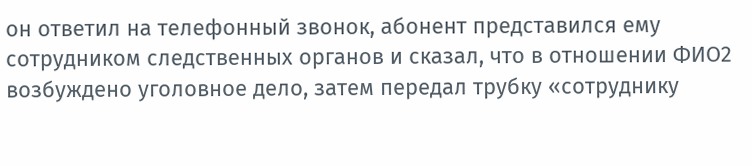он ответил на телефонный звонок, абонент представился ему сотрудником следственных органов и сказал, что в отношении ФИО2 возбуждено уголовное дело, затем передал трубку «сотруднику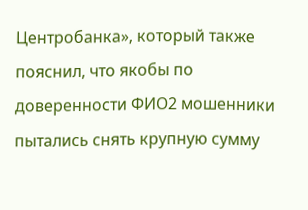Центробанка», который также пояснил, что якобы по доверенности ФИО2 мошенники пытались снять крупную сумму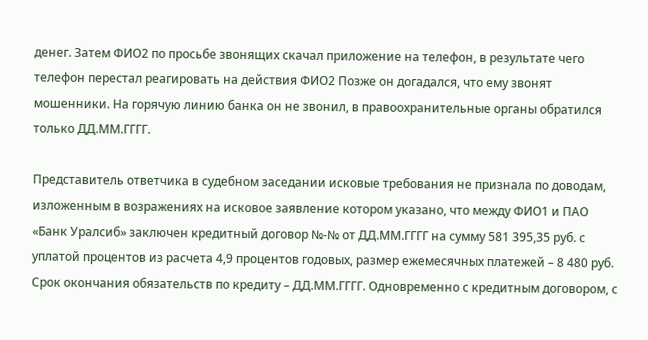денег. Затем ФИО2 по просьбе звонящих скачал приложение на телефон, в результате чего телефон перестал реагировать на действия ФИО2 Позже он догадался, что ему звонят мошенники. На горячую линию банка он не звонил, в правоохранительные органы обратился только ДД.ММ.ГГГГ.

Представитель ответчика в судебном заседании исковые требования не признала по доводам, изложенным в возражениях на исковое заявление котором указано, что между ФИО1 и ПАО «Банк Уралсиб» заключен кредитный договор №-№ от ДД.ММ.ГГГГ на сумму 581 395,35 руб. с уплатой процентов из расчета 4,9 процентов годовых, размер ежемесячных платежей – 8 480 руб. Срок окончания обязательств по кредиту – ДД.ММ.ГГГГ. Одновременно с кредитным договором, с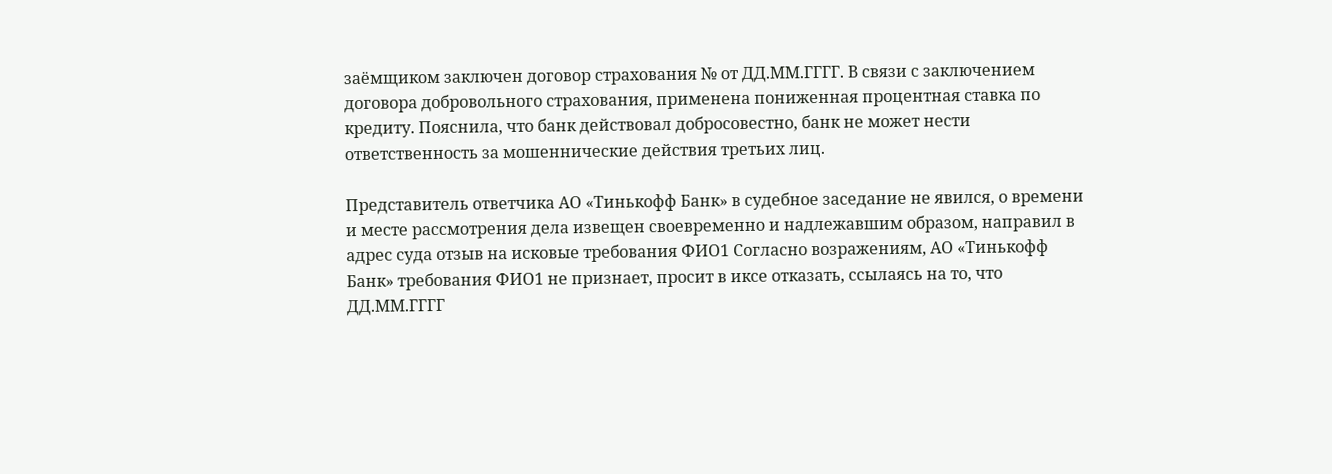заёмщиком заключен договор страхования № от ДД.ММ.ГГГГ. В связи с заключением договора добровольного страхования, применена пониженная процентная ставка по кредиту. Пояснила, что банк действовал добросовестно, банк не может нести ответственность за мошеннические действия третьих лиц.

Представитель ответчика АО «Тинькофф Банк» в судебное заседание не явился, о времени и месте рассмотрения дела извещен своевременно и надлежавшим образом, направил в адрес суда отзыв на исковые требования ФИО1 Согласно возражениям, АО «Тинькофф Банк» требования ФИО1 не признает, просит в иксе отказать, ссылаясь на то, что ДД.ММ.ГГГГ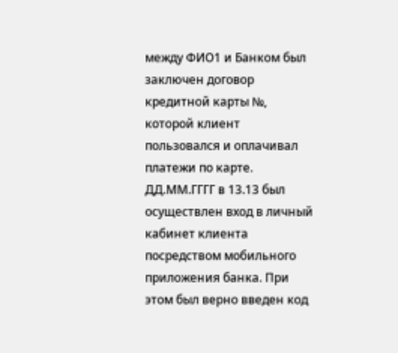между ФИО1 и Банком был заключен договор кредитной карты №, которой клиент пользовался и оплачивал платежи по карте. ДД.ММ.ГГГГ в 13.13 был осуществлен вход в личный кабинет клиента посредством мобильного приложения банка. При этом был верно введен код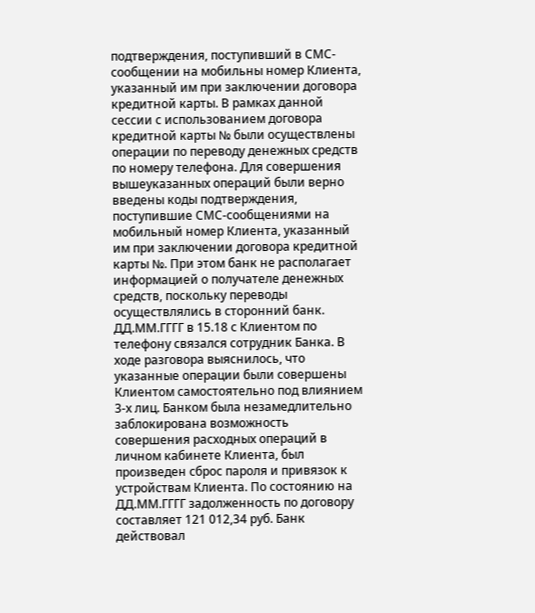подтверждения, поступивший в СМС-сообщении на мобильны номер Клиента, указанный им при заключении договора кредитной карты. В рамках данной сессии с использованием договора кредитной карты № были осуществлены операции по переводу денежных средств по номеру телефона. Для совершения вышеуказанных операций были верно введены коды подтверждения, поступившие СМС-сообщениями на мобильный номер Клиента, указанный им при заключении договора кредитной карты №. При этом банк не располагает информацией о получателе денежных средств, поскольку переводы осуществлялись в сторонний банк. ДД.ММ.ГГГГ в 15.18 с Клиентом по телефону связался сотрудник Банка. В ходе разговора выяснилось, что указанные операции были совершены Клиентом самостоятельно под влиянием 3-х лиц. Банком была незамедлительно заблокирована возможность совершения расходных операций в личном кабинете Клиента, был произведен сброс пароля и привязок к устройствам Клиента. По состоянию на ДД.ММ.ГГГГ задолженность по договору составляет 121 012,34 руб. Банк действовал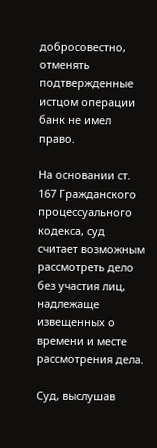добросовестно, отменять подтвержденные истцом операции банк не имел право.

На основании ст. 167 Гражданского процессуального кодекса, суд считает возможным рассмотреть дело без участия лиц, надлежаще извещенных о времени и месте рассмотрения дела.

Суд, выслушав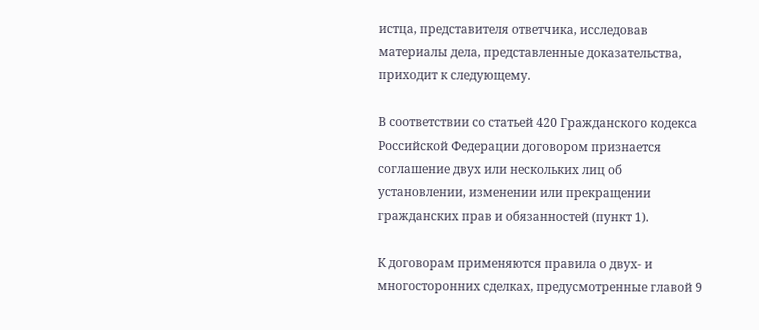истца, представителя ответчика, исследовав материалы дела, представленные доказательства, приходит к следующему.

В соответствии со статьей 420 Гражданского кодекса Российской Федерации договором признается соглашение двух или нескольких лиц об установлении, изменении или прекращении гражданских прав и обязанностей (пункт 1).

К договорам применяются правила о двух- и многосторонних сделках, предусмотренные главой 9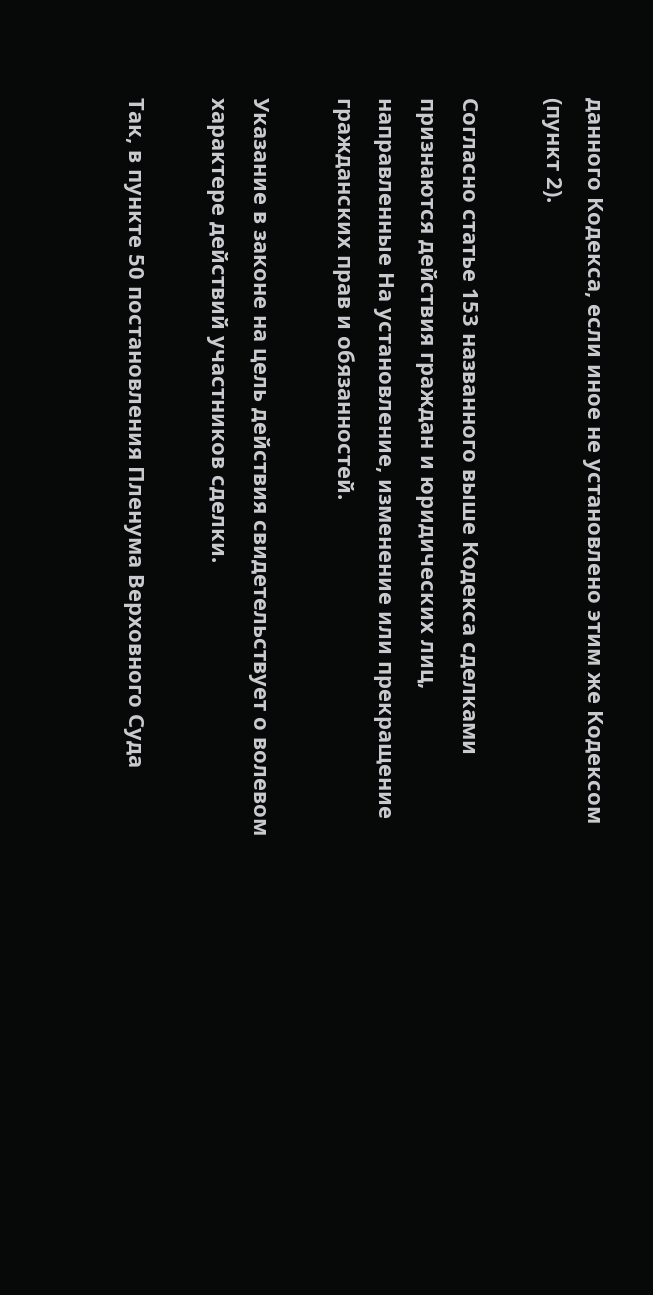данного Кодекса, если иное не установлено этим же Кодексом (пункт 2).

Согласно статье 153 названного выше Кодекса сделками признаются действия граждан и юридических лиц, направленные На установление, изменение или прекращение гражданских прав и обязанностей.

Указание в законе на цель действия свидетельствует о волевом характере действий участников сделки.

Так, в пункте 50 постановления Пленума Верховного Суда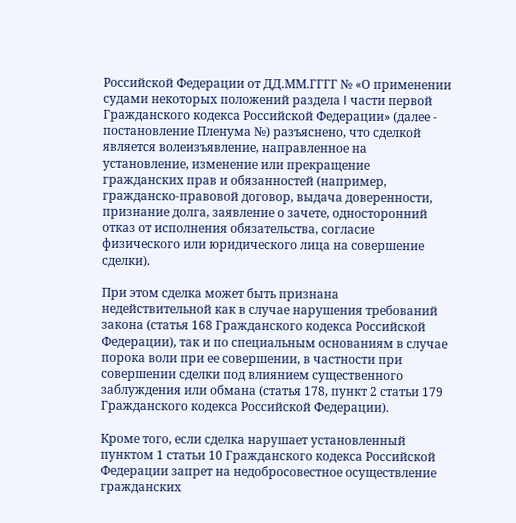Российской Федерации от ДД.ММ.ГГГГ № «О применении судами некоторых положений раздела I части первой Гражданского кодекса Российской Федерации» (далее - постановление Пленума №) разъяснено, что сделкой является волеизъявление, направленное на установление, изменение или прекращение гражданских прав и обязанностей (например, гражданско-правовой договор, выдача доверенности, признание долга, заявление о зачете, односторонний отказ от исполнения обязательства, согласие физического или юридического лица на совершение сделки).

При этом сделка может быть признана недействительной как в случае нарушения требований закона (статья 168 Гражданского кодекса Российской Федерации), так и по специальным основаниям в случае порока воли при ее совершении, в частности при совершении сделки под влиянием существенного заблуждения или обмана (статья 178, пункт 2 статьи 179 Гражданского кодекса Российской Федерации).

Кроме того, если сделка нарушает установленный пунктом 1 статьи 10 Гражданского кодекса Российской Федерации запрет на недобросовестное осуществление гражданских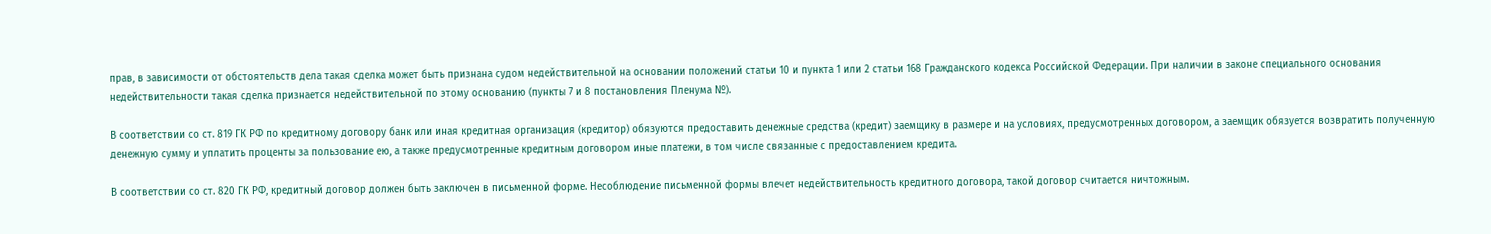прав, в зависимости от обстоятельств дела такая сделка может быть признана судом недействительной на основании положений статьи 10 и пункта 1 или 2 статьи 168 Гражданского кодекса Российской Федерации. При наличии в законе специального основания недействительности такая сделка признается недействительной по этому основанию (пункты 7 и 8 постановления Пленума №).

В соответствии со ст. 819 ГК РФ по кредитному договору банк или иная кредитная организация (кредитор) обязуются предоставить денежные средства (кредит) заемщику в размере и на условиях, предусмотренных договором, а заемщик обязуется возвратить полученную денежную сумму и уплатить проценты за пользование ею, а также предусмотренные кредитным договором иные платежи, в том числе связанные с предоставлением кредита.

В соответствии со ст. 820 ГК РФ, кредитный договор должен быть заключен в письменной форме. Несоблюдение письменной формы влечет недействительность кредитного договора, такой договор считается ничтожным.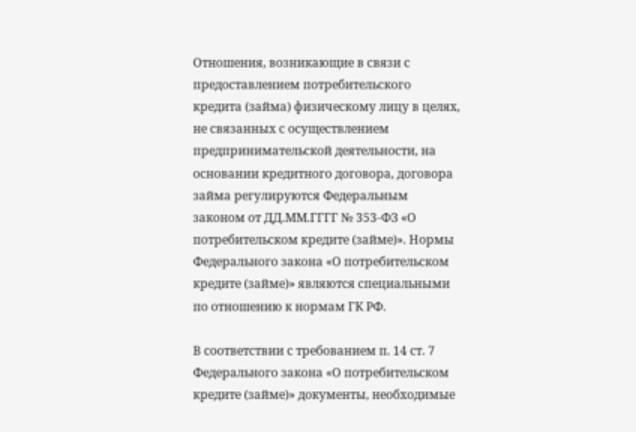Отношения, возникающие в связи с предоставлением потребительского кредита (займа) физическому лицу в целях, не связанных с осуществлением предпринимательской деятельности, на основании кредитного договора, договора займа регулируются Федеральным законом от ДД.ММ.ГГГГ № 353-ФЗ «О потребительском кредите (займе)». Нормы Федерального закона «О потребительском кредите (займе)» являются специальными по отношению к нормам ГК РФ.

В соответствии с требованием п. 14 ст. 7 Федерального закона «О потребительском кредите (займе)» документы, необходимые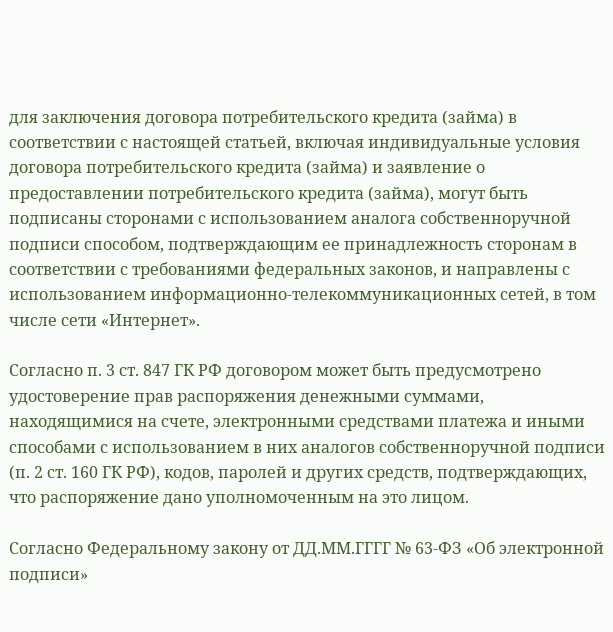для заключения договора потребительского кредита (займа) в соответствии с настоящей статьей, включая индивидуальные условия договора потребительского кредита (займа) и заявление о предоставлении потребительского кредита (займа), могут быть подписаны сторонами с использованием аналога собственноручной подписи способом, подтверждающим ее принадлежность сторонам в соответствии с требованиями федеральных законов, и направлены с использованием информационно-телекоммуникационных сетей, в том числе сети «Интернет».

Согласно п. 3 ст. 847 ГК РФ договором может быть предусмотрено удостоверение прав распоряжения денежными суммами, находящимися на счете, электронными средствами платежа и иными способами с использованием в них аналогов собственноручной подписи (п. 2 ст. 160 ГК РФ), кодов, паролей и других средств, подтверждающих, что распоряжение дано уполномоченным на это лицом.

Согласно Федеральному закону от ДД.ММ.ГГГГ № 63-ФЗ «Об электронной подписи»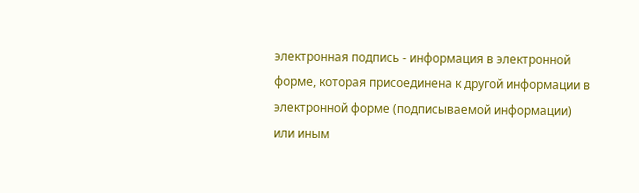электронная подпись - информация в электронной форме, которая присоединена к другой информации в электронной форме (подписываемой информации) или иным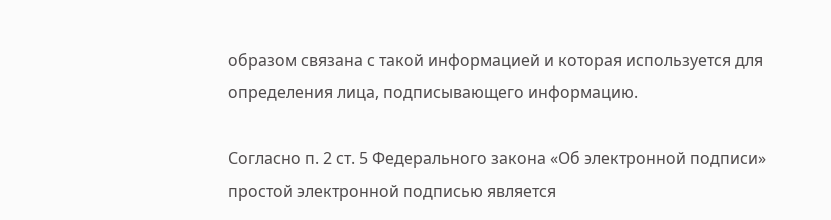образом связана с такой информацией и которая используется для определения лица, подписывающего информацию.

Согласно п. 2 ст. 5 Федерального закона «Об электронной подписи» простой электронной подписью является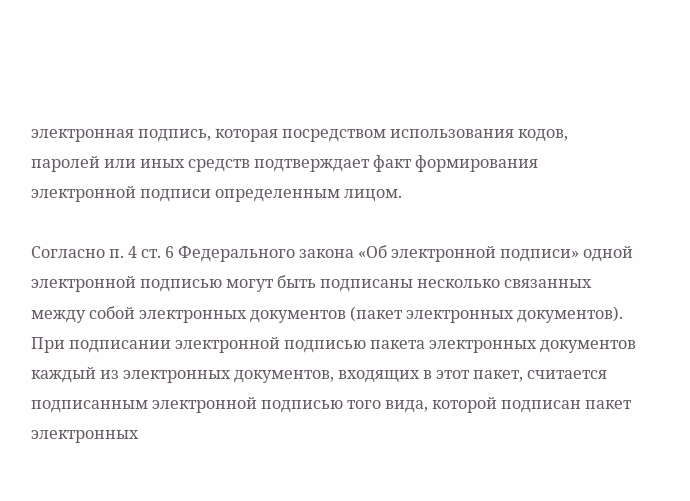электронная подпись, которая посредством использования кодов, паролей или иных средств подтверждает факт формирования электронной подписи определенным лицом.

Согласно п. 4 ст. 6 Федерального закона «Об электронной подписи» одной электронной подписью могут быть подписаны несколько связанных между собой электронных документов (пакет электронных документов). При подписании электронной подписью пакета электронных документов каждый из электронных документов, входящих в этот пакет, считается подписанным электронной подписью того вида, которой подписан пакет электронных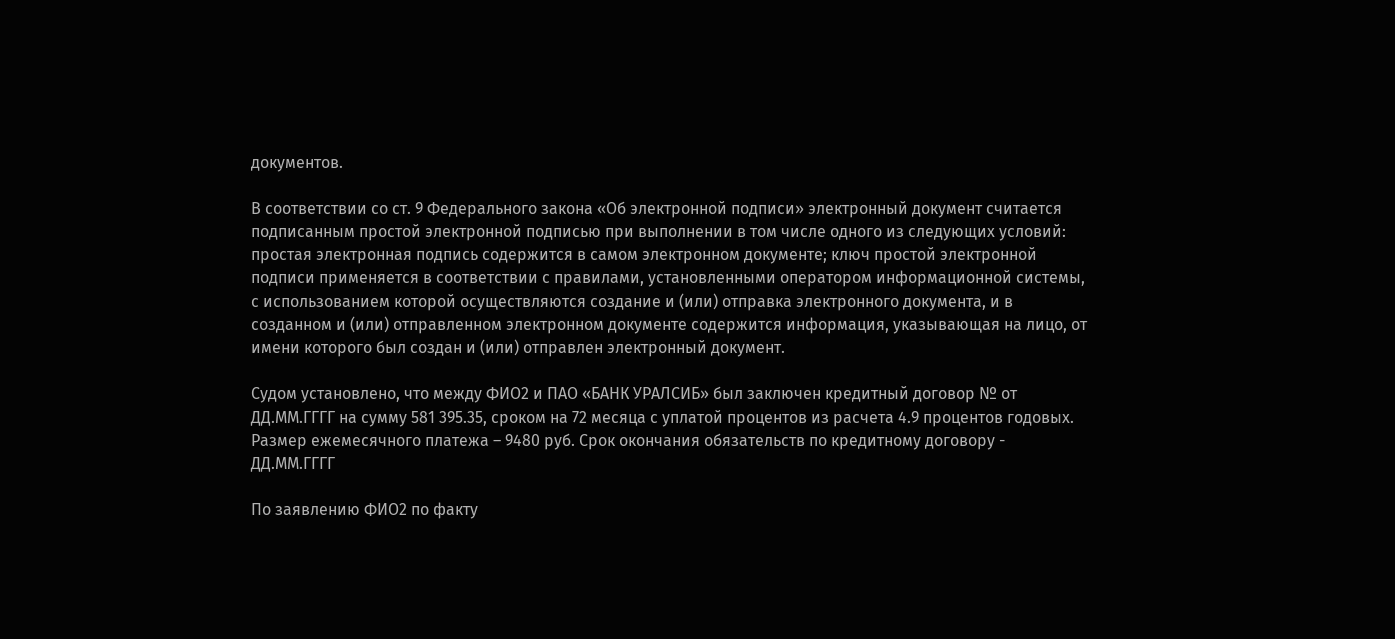документов.

В соответствии со ст. 9 Федерального закона «Об электронной подписи» электронный документ считается подписанным простой электронной подписью при выполнении в том числе одного из следующих условий: простая электронная подпись содержится в самом электронном документе; ключ простой электронной подписи применяется в соответствии с правилами, установленными оператором информационной системы, с использованием которой осуществляются создание и (или) отправка электронного документа, и в созданном и (или) отправленном электронном документе содержится информация, указывающая на лицо, от имени которого был создан и (или) отправлен электронный документ.

Судом установлено, что между ФИО2 и ПАО «БАНК УРАЛСИБ» был заключен кредитный договор № от ДД.ММ.ГГГГ на сумму 581 395.35, сроком на 72 месяца с уплатой процентов из расчета 4.9 процентов годовых. Размер ежемесячного платежа – 9480 руб. Срок окончания обязательств по кредитному договору - ДД.ММ.ГГГГ

По заявлению ФИО2 по факту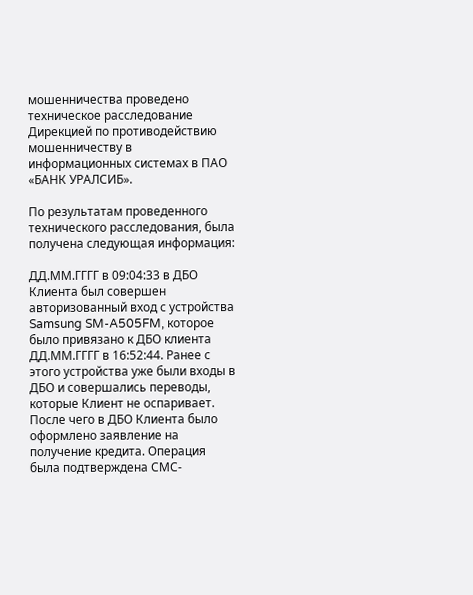мошенничества проведено техническое расследование Дирекцией по противодействию мошенничеству в информационных системах в ПАО «БАНК УРАЛСИБ».

По результатам проведенного технического расследования, была получена следующая информация:

ДД.ММ.ГГГГ в 09:04:33 в ДБО Клиента был совершен авторизованный вход с устройства Samsung SM-A505FM, которое было привязано к ДБО клиента ДД.ММ.ГГГГ в 16:52:44. Ранее с этого устройства уже были входы в ДБО и совершались переводы, которые Клиент не оспаривает. После чего в ДБО Клиента было оформлено заявление на получение кредита. Операция была подтверждена СМС-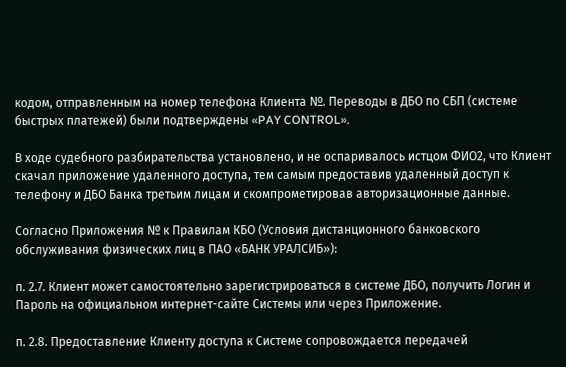кодом, отправленным на номер телефона Клиента №. Переводы в ДБО по СБП (системе быстрых платежей) были подтверждены «PAY CONTROL».

В ходе судебного разбирательства установлено, и не оспаривалось истцом ФИО2, что Клиент скачал приложение удаленного доступа, тем самым предоставив удаленный доступ к телефону и ДБО Банка третьим лицам и скомпрометировав авторизационные данные.

Согласно Приложения № к Правилам КБО (Условия дистанционного банковского обслуживания физических лиц в ПАО «БАНК УРАЛСИБ»):

п. 2.7. Клиент может самостоятельно зарегистрироваться в системе ДБО, получить Логин и Пароль на официальном интернет-сайте Системы или через Приложение.

п. 2.8. Предоставление Клиенту доступа к Системе сопровождается передачей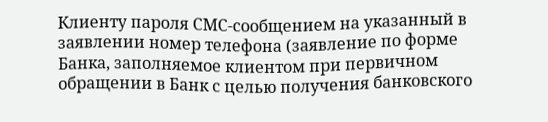Клиенту пароля СМС-сообщением на указанный в заявлении номер телефона (заявление по форме Банка, заполняемое клиентом при первичном обращении в Банк с целью получения банковского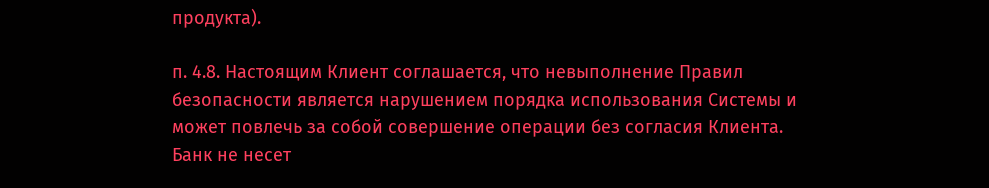продукта).

п. 4.8. Настоящим Клиент соглашается, что невыполнение Правил безопасности является нарушением порядка использования Системы и может повлечь за собой совершение операции без согласия Клиента. Банк не несет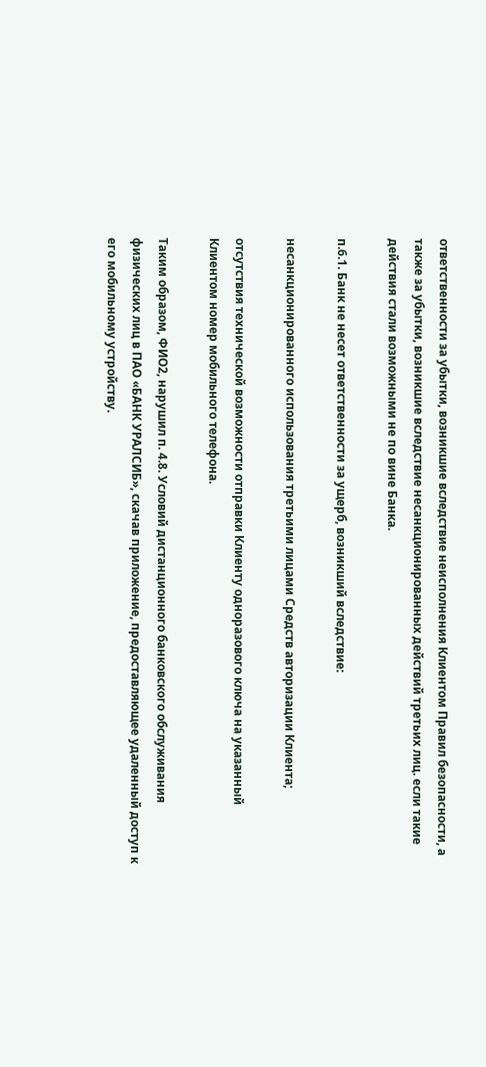ответственности за убытки, возникшие вследствие неисполнения Клиентом Правил безопасности, а также за убытки, возникшие вследствие несанкционированных действий третьих лиц. если такие действия стали возможными не по вине Банка.

п.6.1. Банк не несет ответственности за ущерб, возникший вследствие:

несанкционированного использования третьими лицами Средств авторизации Клиента;

отсутствия технической возможности отправки Клиенту одноразового ключа на указанный Клиентом номер мобильного телефона.

Таким образом, ФИО2, нарушил п. 4.8. Условий дистанционного банковского обслуживания физических лиц в ПАО «БАНК УРАЛСИБ», скачав приложение, предоставляющее удаленный доступ к его мобильному устройству.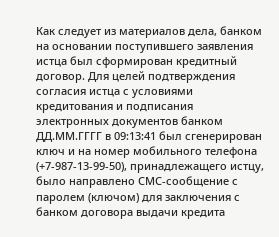Как следует из материалов дела, банком на основании поступившего заявления истца был сформирован кредитный договор. Для целей подтверждения согласия истца с условиями кредитования и подписания электронных документов банком ДД.ММ.ГГГГ в 09:13:41 был сгенерирован ключ и на номер мобильного телефона (+7-987-13-99-50), принадлежащего истцу, было направлено СМС-сообщение с паролем (ключом) для заключения с банком договора выдачи кредита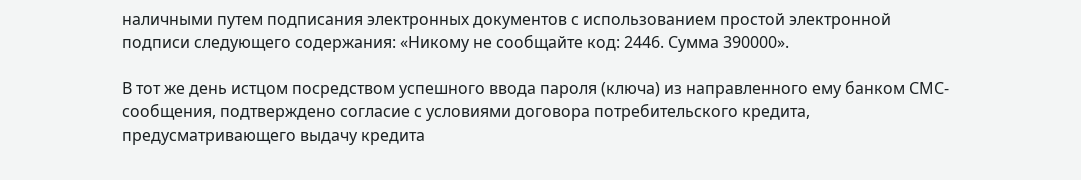наличными путем подписания электронных документов с использованием простой электронной подписи следующего содержания: «Никому не сообщайте код: 2446. Сумма 390000».

В тот же день истцом посредством успешного ввода пароля (ключа) из направленного ему банком СМС-сообщения, подтверждено согласие с условиями договора потребительского кредита, предусматривающего выдачу кредита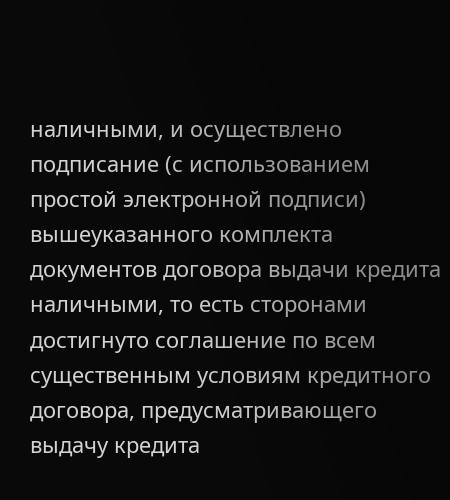наличными, и осуществлено подписание (с использованием простой электронной подписи) вышеуказанного комплекта документов договора выдачи кредита наличными, то есть сторонами достигнуто соглашение по всем существенным условиям кредитного договора, предусматривающего выдачу кредита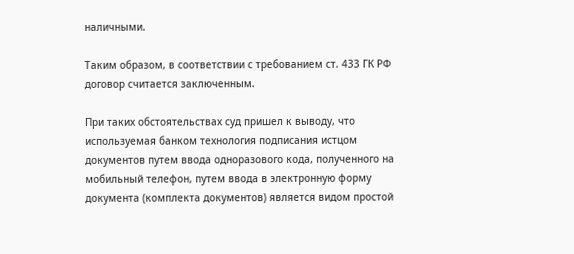наличными.

Таким образом, в соответствии с требованием ст. 433 ГК РФ договор считается заключенным.

При таких обстоятельствах суд пришел к выводу, что используемая банком технология подписания истцом документов путем ввода одноразового кода, полученного на мобильный телефон, путем ввода в электронную форму документа (комплекта документов) является видом простой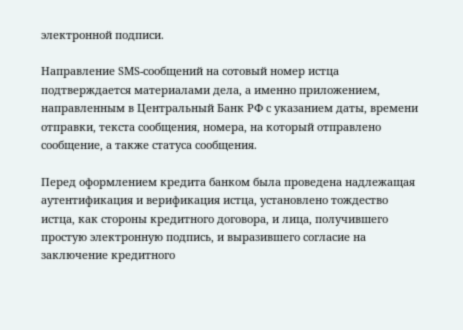электронной подписи.

Направление SMS-сообщений на сотовый номер истца подтверждается материалами дела, а именно приложением, направленным в Центральный Банк РФ с указанием даты, времени отправки, текста сообщения, номера, на который отправлено сообщение, а также статуса сообщения.

Перед оформлением кредита банком была проведена надлежащая аутентификация и верификация истца, установлено тождество истца, как стороны кредитного договора, и лица, получившего простую электронную подпись, и выразившего согласие на заключение кредитного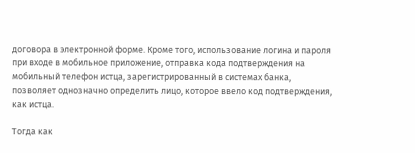договора в электронной форме. Кроме того, использование логина и пароля при входе в мобильное приложение, отправка кода подтверждения на мобильный телефон истца, зарегистрированный в системах банка, позволяет однозначно определить лицо, которое ввело код подтверждения, как истца.

Тогда как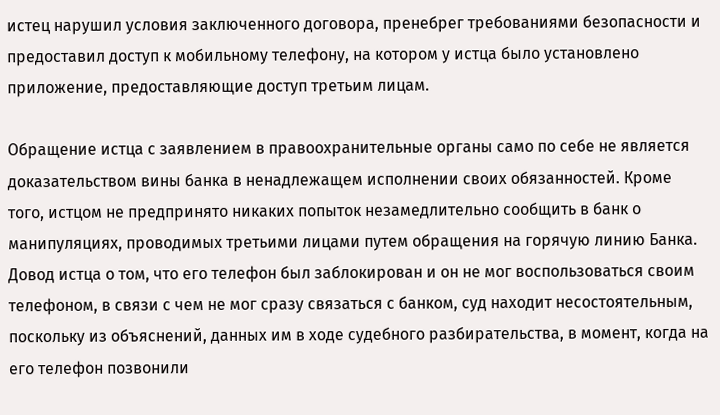истец нарушил условия заключенного договора, пренебрег требованиями безопасности и предоставил доступ к мобильному телефону, на котором у истца было установлено приложение, предоставляющие доступ третьим лицам.

Обращение истца с заявлением в правоохранительные органы само по себе не является доказательством вины банка в ненадлежащем исполнении своих обязанностей. Кроме того, истцом не предпринято никаких попыток незамедлительно сообщить в банк о манипуляциях, проводимых третьими лицами путем обращения на горячую линию Банка. Довод истца о том, что его телефон был заблокирован и он не мог воспользоваться своим телефоном, в связи с чем не мог сразу связаться с банком, суд находит несостоятельным, поскольку из объяснений, данных им в ходе судебного разбирательства, в момент, когда на его телефон позвонили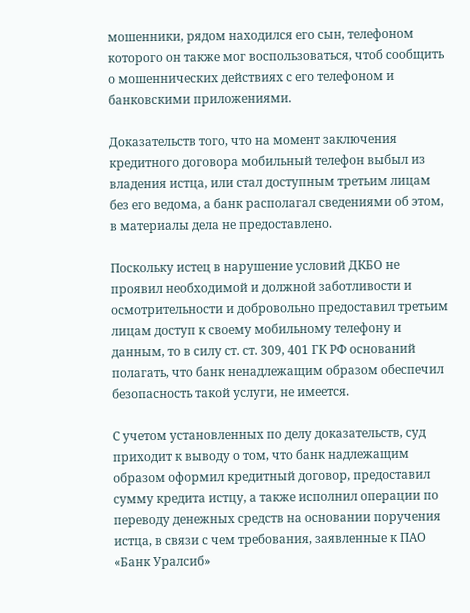мошенники, рядом находился его сын, телефоном которого он также мог воспользоваться, чтоб сообщить о мошеннических действиях с его телефоном и банковскими приложениями.

Доказательств того, что на момент заключения кредитного договора мобильный телефон выбыл из владения истца, или стал доступным третьим лицам без его ведома, а банк располагал сведениями об этом, в материалы дела не предоставлено.

Поскольку истец в нарушение условий ДКБО не проявил необходимой и должной заботливости и осмотрительности и добровольно предоставил третьим лицам доступ к своему мобильному телефону и данным, то в силу ст. ст. 309, 401 ГК РФ оснований полагать, что банк ненадлежащим образом обеспечил безопасность такой услуги, не имеется.

С учетом установленных по делу доказательств, суд приходит к выводу о том, что банк надлежащим образом оформил кредитный договор, предоставил сумму кредита истцу, а также исполнил операции по переводу денежных средств на основании поручения истца, в связи с чем требования, заявленные к ПАО «Банк Уралсиб»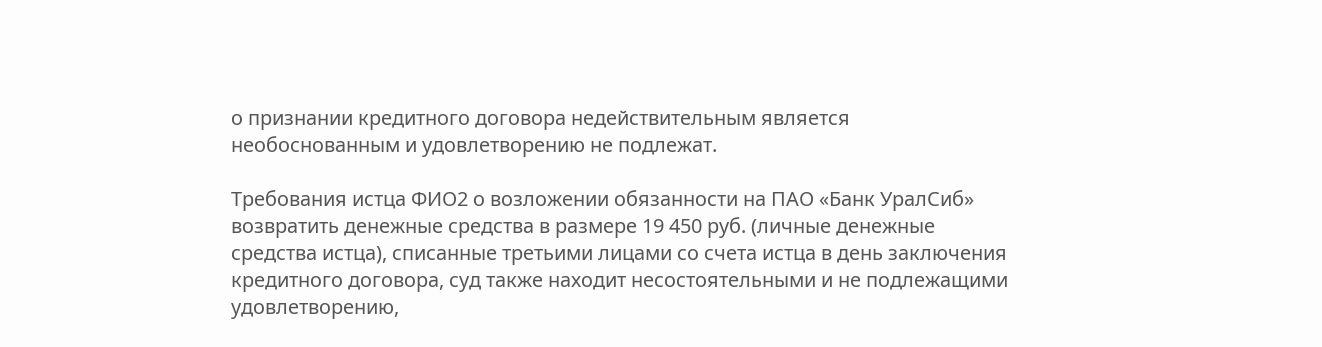о признании кредитного договора недействительным является необоснованным и удовлетворению не подлежат.

Требования истца ФИО2 о возложении обязанности на ПАО «Банк УралСиб» возвратить денежные средства в размере 19 450 руб. (личные денежные средства истца), списанные третьими лицами со счета истца в день заключения кредитного договора, суд также находит несостоятельными и не подлежащими удовлетворению,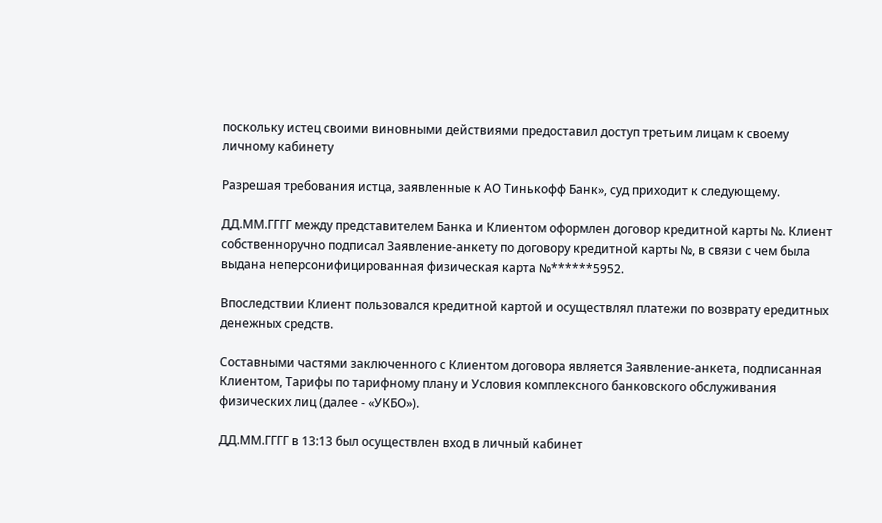поскольку истец своими виновными действиями предоставил доступ третьим лицам к своему личному кабинету

Разрешая требования истца, заявленные к АО Тинькофф Банк», суд приходит к следующему.

ДД.ММ.ГГГГ между представителем Банка и Клиентом оформлен договор кредитной карты №. Клиент собственноручно подписал Заявление-анкету по договору кредитной карты №, в связи с чем была выдана неперсонифицированная физическая карта №******5952.

Впоследствии Клиент пользовался кредитной картой и осуществлял платежи по возврату ередитных денежных средств.

Составными частями заключенного с Клиентом договора является Заявление-анкета, подписанная Клиентом, Тарифы по тарифному плану и Условия комплексного банковского обслуживания физических лиц (далее - «УКБО»).

ДД.ММ.ГГГГ в 13:13 был осуществлен вход в личный кабинет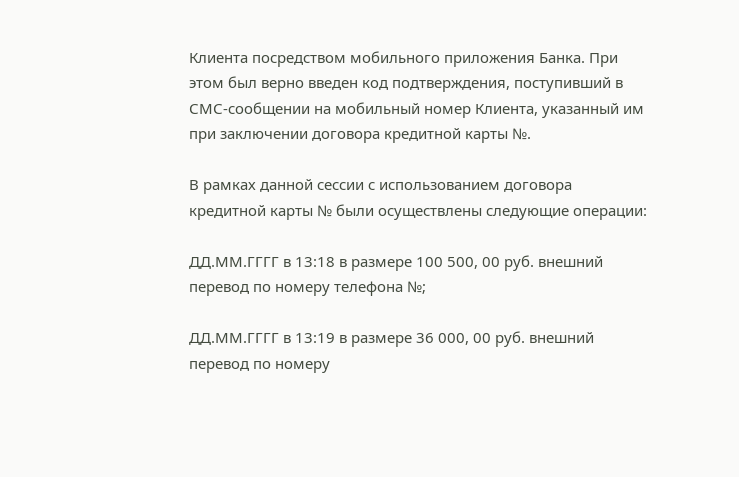Клиента посредством мобильного приложения Банка. При этом был верно введен код подтверждения, поступивший в СМС-сообщении на мобильный номер Клиента, указанный им при заключении договора кредитной карты №.

В рамках данной сессии с использованием договора кредитной карты № были осуществлены следующие операции:

ДД.ММ.ГГГГ в 13:18 в размере 100 500, 00 руб. внешний перевод по номеру телефона №;

ДД.ММ.ГГГГ в 13:19 в размере 36 000, 00 руб. внешний перевод по номеру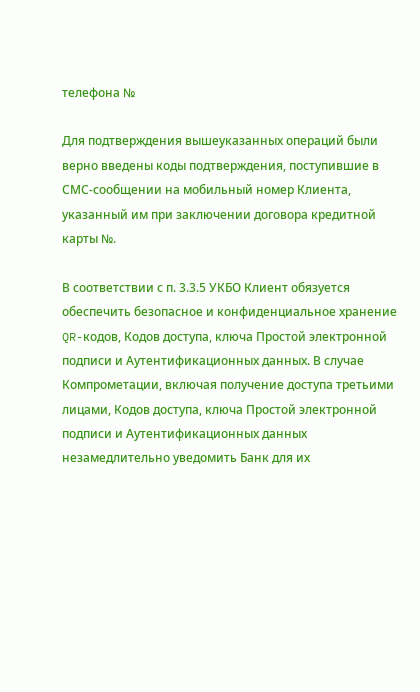телефона №

Для подтверждения вышеуказанных операций были верно введены коды подтверждения, поступившие в СМС-сообщении на мобильный номер Клиента, указанный им при заключении договора кредитной карты №.

В соответствии с п. 3.3.5 УКБО Клиент обязуется обеспечить безопасное и конфиденциальное хранение QR-кодов, Кодов доступа, ключа Простой электронной подписи и Аутентификационных данных. В случае Компрометации, включая получение доступа третьими лицами, Кодов доступа, ключа Простой электронной подписи и Аутентификационных данных незамедлительно уведомить Банк для их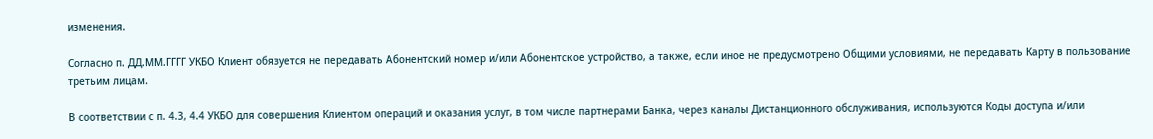изменения.

Согласно п. ДД.ММ.ГГГГ УКБО Клиент обязуется не передавать Абонентский номер и/или Абонентское устройство, а также, если иное не предусмотрено Общими условиями, не передавать Карту в пользование третьим лицам.

В соответствии с п. 4.3, 4.4 УКБО для совершения Клиентом операций и оказания услуг, в том числе партнерами Банка, через каналы Дистанционного обслуживания, используются Коды доступа и/или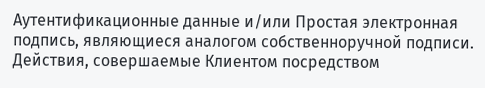Аутентификационные данные и/или Простая электронная подпись, являющиеся аналогом собственноручной подписи. Действия, совершаемые Клиентом посредством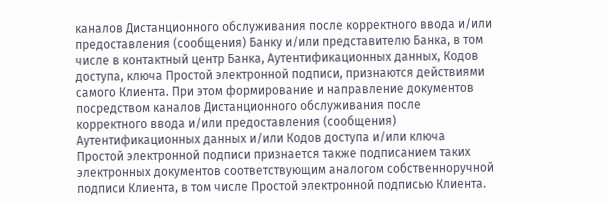каналов Дистанционного обслуживания после корректного ввода и/или предоставления (сообщения) Банку и/или представителю Банка, в том числе в контактный центр Банка, Аутентификационных данных, Кодов доступа, ключа Простой электронной подписи, признаются действиями самого Клиента. При этом формирование и направление документов посредством каналов Дистанционного обслуживания после корректного ввода и/или предоставления (сообщения) Аутентификационных данных и/или Кодов доступа и/или ключа Простой электронной подписи признается также подписанием таких электронных документов соответствующим аналогом собственноручной подписи Клиента, в том числе Простой электронной подписью Клиента.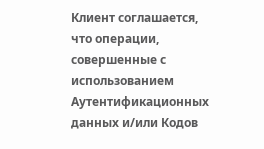Клиент соглашается, что операции, совершенные с использованием Аутентификационных данных и/или Кодов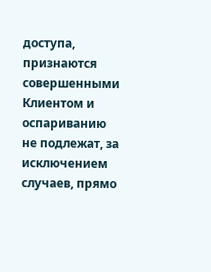доступа, признаются совершенными Клиентом и оспариванию не подлежат, за исключением случаев, прямо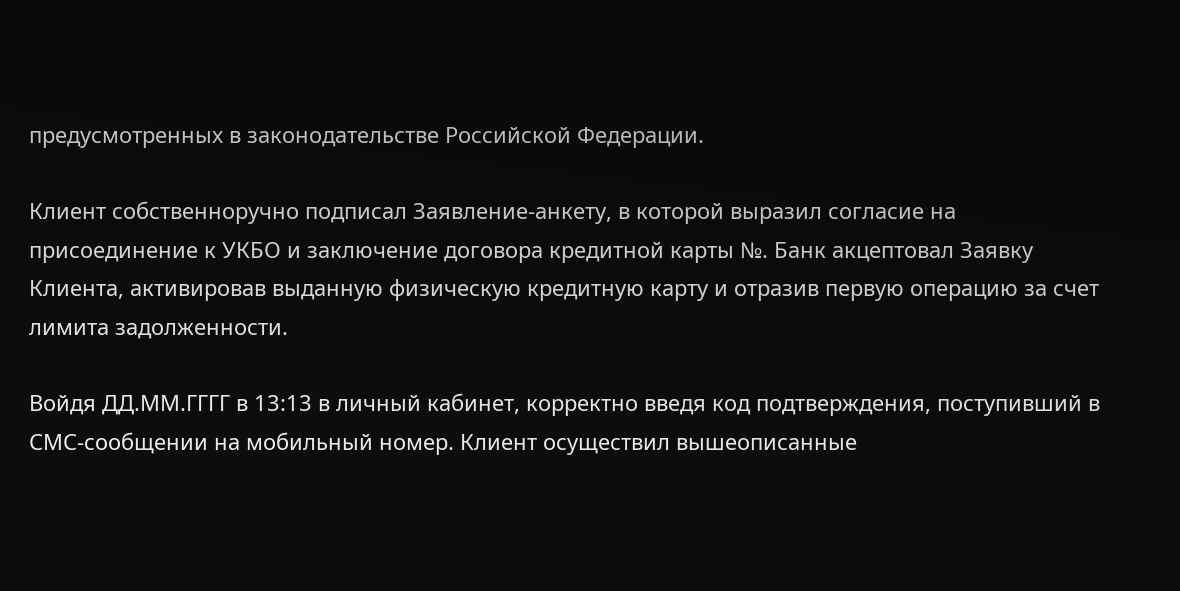предусмотренных в законодательстве Российской Федерации.

Клиент собственноручно подписал Заявление-анкету, в которой выразил согласие на присоединение к УКБО и заключение договора кредитной карты №. Банк акцептовал Заявку Клиента, активировав выданную физическую кредитную карту и отразив первую операцию за счет лимита задолженности.

Войдя ДД.ММ.ГГГГ в 13:13 в личный кабинет, корректно введя код подтверждения, поступивший в СМС-сообщении на мобильный номер. Клиент осуществил вышеописанные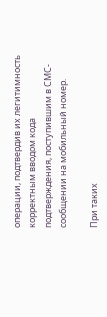операции, подтвердив их легитимность корректным вводом кода подтверждения, поступившим в СМС-сообщении на мобильный номер.

При таких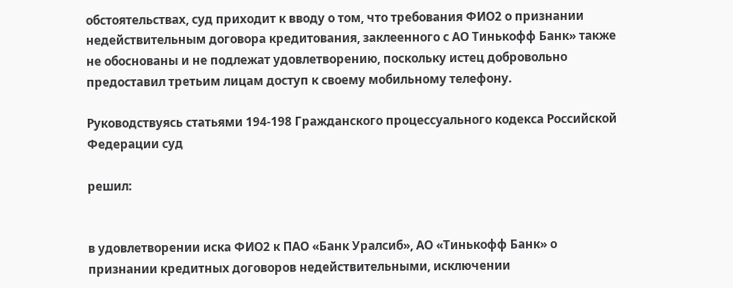обстоятельствах, суд приходит к вводу о том, что требования ФИО2 о признании недействительным договора кредитования, заклеенного с АО Тинькофф Банк» также не обоснованы и не подлежат удовлетворению, поскольку истец добровольно предоставил третьим лицам доступ к своему мобильному телефону.

Руководствуясь статьями 194-198 Гражданского процессуального кодекса Российской Федерации суд

решил:


в удовлетворении иска ФИО2 к ПАО «Банк Уралсиб», АО «Тинькофф Банк» о признании кредитных договоров недействительными, исключении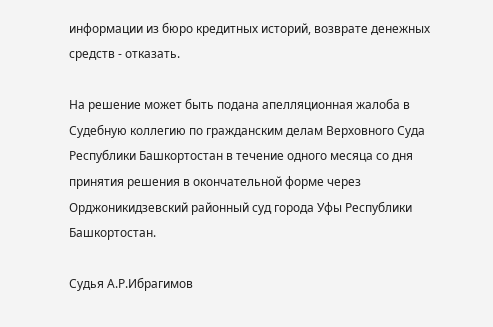информации из бюро кредитных историй, возврате денежных средств - отказать.

На решение может быть подана апелляционная жалоба в Судебную коллегию по гражданским делам Верховного Суда Республики Башкортостан в течение одного месяца со дня принятия решения в окончательной форме через Орджоникидзевский районный суд города Уфы Республики Башкортостан.

Судья А.Р.Ибрагимов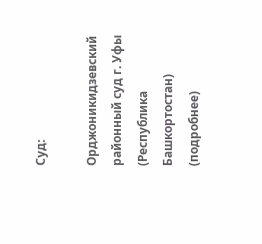Суд:

Орджоникидзевский районный суд г. Уфы (Республика Башкортостан) (подробнее)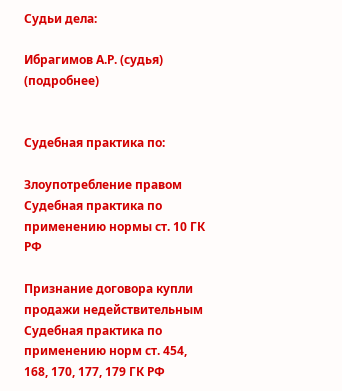Судьи дела:

Ибрагимов А.Р. (судья) (подробнее)


Судебная практика по:

Злоупотребление правом
Судебная практика по применению нормы ст. 10 ГК РФ

Признание договора купли продажи недействительным
Судебная практика по применению норм ст. 454, 168, 170, 177, 179 ГК РФ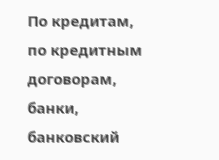По кредитам, по кредитным договорам, банки, банковский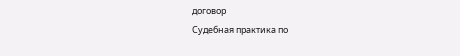договор
Судебная практика по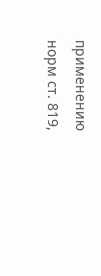применению норм ст. 819,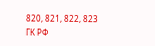820, 821, 822, 823 ГК РФ